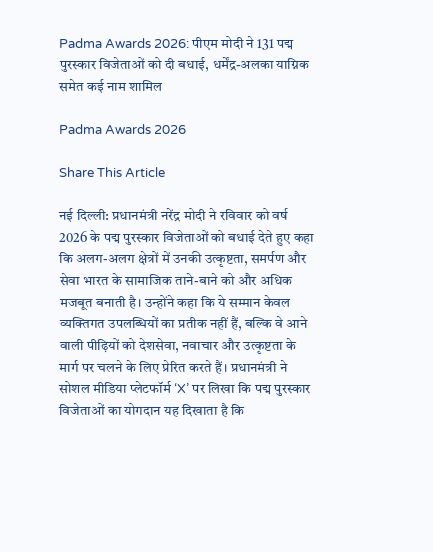Padma Awards 2026: पीएम मोदी ने 131 पद्म पुरस्कार विजेताओं को दी बधाई, धर्मेंद्र-अलका याग्निक समेत कई नाम शामिल

Padma Awards 2026

Share This Article

नई दिल्ली: प्रधानमंत्री नरेंद्र मोदी ने रविवार को वर्ष 2026 के पद्म पुरस्कार विजेताओं को बधाई देते हुए कहा कि अलग-अलग क्षेत्रों में उनकी उत्कृष्टता, समर्पण और सेवा भारत के सामाजिक ताने-बाने को और अधिक मजबूत बनाती है। उन्होंने कहा कि ये सम्मान केवल व्यक्तिगत उपलब्धियों का प्रतीक नहीं हैं, बल्कि वे आने वाली पीढ़ियों को देशसेवा, नवाचार और उत्कृष्टता के मार्ग पर चलने के लिए प्रेरित करते हैं। प्रधानमंत्री ने सोशल मीडिया प्लेटफॉर्म ‘X’ पर लिखा कि पद्म पुरस्कार विजेताओं का योगदान यह दिखाता है कि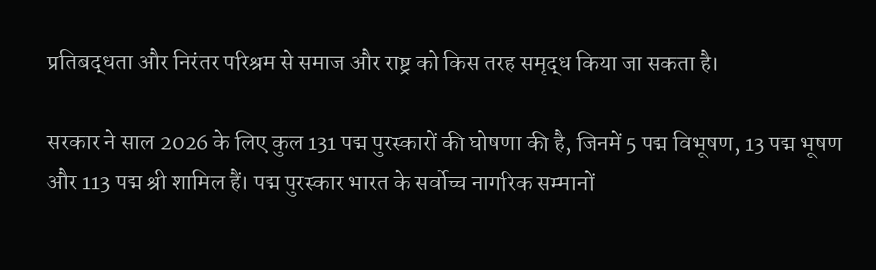प्रतिबद्धता और निरंतर परिश्रम से समाज और राष्ट्र को किस तरह समृद्ध किया जा सकता है।

सरकार ने साल 2026 के लिए कुल 131 पद्म पुरस्कारों की घोषणा की है, जिनमें 5 पद्म विभूषण, 13 पद्म भूषण और 113 पद्म श्री शामिल हैं। पद्म पुरस्कार भारत के सर्वोच्च नागरिक सम्मानों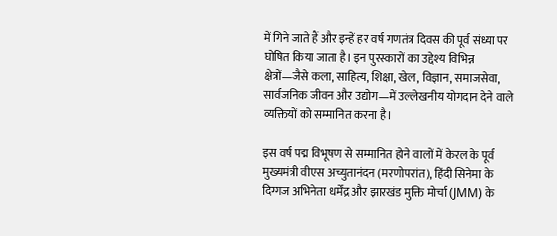में गिने जाते हैं और इन्हें हर वर्ष गणतंत्र दिवस की पूर्व संध्या पर घोषित किया जाता है। इन पुरस्कारों का उद्देश्य विभिन्न क्षेत्रों—जैसे कला, साहित्य, शिक्षा, खेल, विज्ञान, समाजसेवा, सार्वजनिक जीवन और उद्योग—में उल्लेखनीय योगदान देने वाले व्यक्तियों को सम्मानित करना है।

इस वर्ष पद्म विभूषण से सम्मानित होने वालों में केरल के पूर्व मुख्यमंत्री वीएस अच्युतानंदन (मरणोपरांत), हिंदी सिनेमा के दिग्गज अभिनेता धर्मेंद्र और झारखंड मुक्ति मोर्चा (JMM) के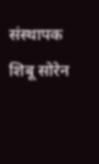संस्थापक शिबू सोरेन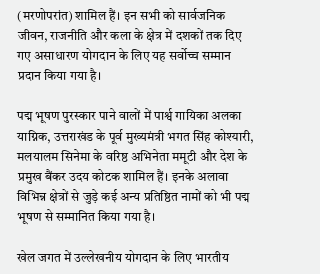(मरणोपरांत) शामिल हैं। इन सभी को सार्वजनिक जीवन, राजनीति और कला के क्षेत्र में दशकों तक दिए गए असाधारण योगदान के लिए यह सर्वोच्च सम्मान प्रदान किया गया है।

पद्म भूषण पुरस्कार पाने वालों में पार्श्व गायिका अलका याग्निक, उत्तराखंड के पूर्व मुख्यमंत्री भगत सिंह कोश्यारी, मलयालम सिनेमा के वरिष्ठ अभिनेता ममूटी और देश के प्रमुख बैंकर उदय कोटक शामिल हैं। इनके अलावा विभिन्न क्षेत्रों से जुड़े कई अन्य प्रतिष्ठित नामों को भी पद्म भूषण से सम्मानित किया गया है।

खेल जगत में उल्लेखनीय योगदान के लिए भारतीय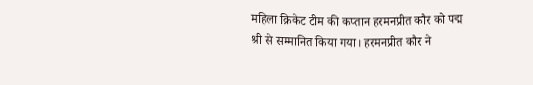महिला क्रिकेट टीम की कप्तान हरमनप्रीत कौर को पद्म श्री से सम्मानित किया गया। हरमनप्रीत कौर ने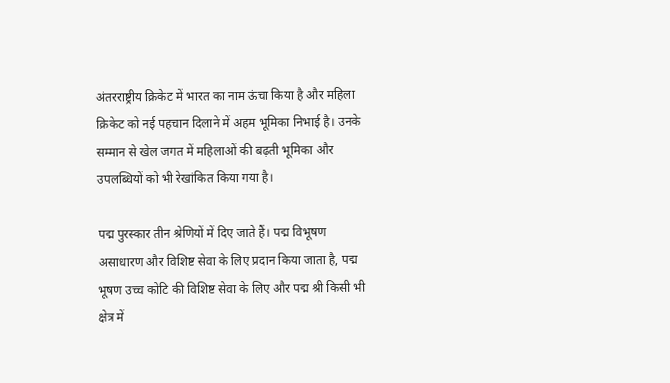अंतरराष्ट्रीय क्रिकेट में भारत का नाम ऊंचा किया है और महिला क्रिकेट को नई पहचान दिलाने में अहम भूमिका निभाई है। उनके सम्मान से खेल जगत में महिलाओं की बढ़ती भूमिका और उपलब्धियों को भी रेखांकित किया गया है।

पद्म पुरस्कार तीन श्रेणियों में दिए जाते हैं। पद्म विभूषण असाधारण और विशिष्ट सेवा के लिए प्रदान किया जाता है, पद्म भूषण उच्च कोटि की विशिष्ट सेवा के लिए और पद्म श्री किसी भी क्षेत्र में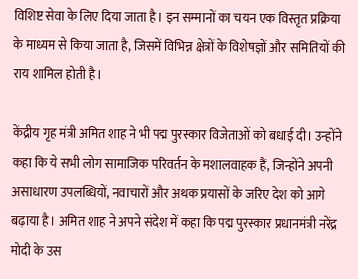विशिष्ट सेवा के लिए दिया जाता है। इन सम्मानों का चयन एक विस्तृत प्रक्रिया के माध्यम से किया जाता है, जिसमें विभिन्न क्षेत्रों के विशेषज्ञों और समितियों की राय शामिल होती है।

केंद्रीय गृह मंत्री अमित शाह ने भी पद्म पुरस्कार विजेताओं को बधाई दी। उन्होंने कहा कि ये सभी लोग सामाजिक परिवर्तन के मशालवाहक हैं, जिन्होंने अपनी असाधारण उपलब्धियों, नवाचारों और अथक प्रयासों के जरिए देश को आगे बढ़ाया है। अमित शाह ने अपने संदेश में कहा कि पद्म पुरस्कार प्रधानमंत्री नरेंद्र मोदी के उस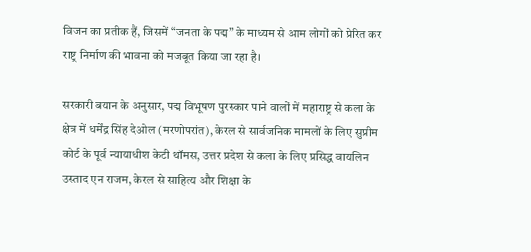विजन का प्रतीक हैं, जिसमें “जनता के पद्म” के माध्यम से आम लोगों को प्रेरित कर राष्ट्र निर्माण की भावना को मजबूत किया जा रहा है।

सरकारी बयान के अनुसार, पद्म विभूषण पुरस्कार पाने वालों में महाराष्ट्र से कला के क्षेत्र में धर्मेंद्र सिंह देओल (मरणोपरांत), केरल से सार्वजनिक मामलों के लिए सुप्रीम कोर्ट के पूर्व न्यायाधीश केटी थॉमस, उत्तर प्रदेश से कला के लिए प्रसिद्ध वायलिन उस्ताद एन राजम, केरल से साहित्य और शिक्षा के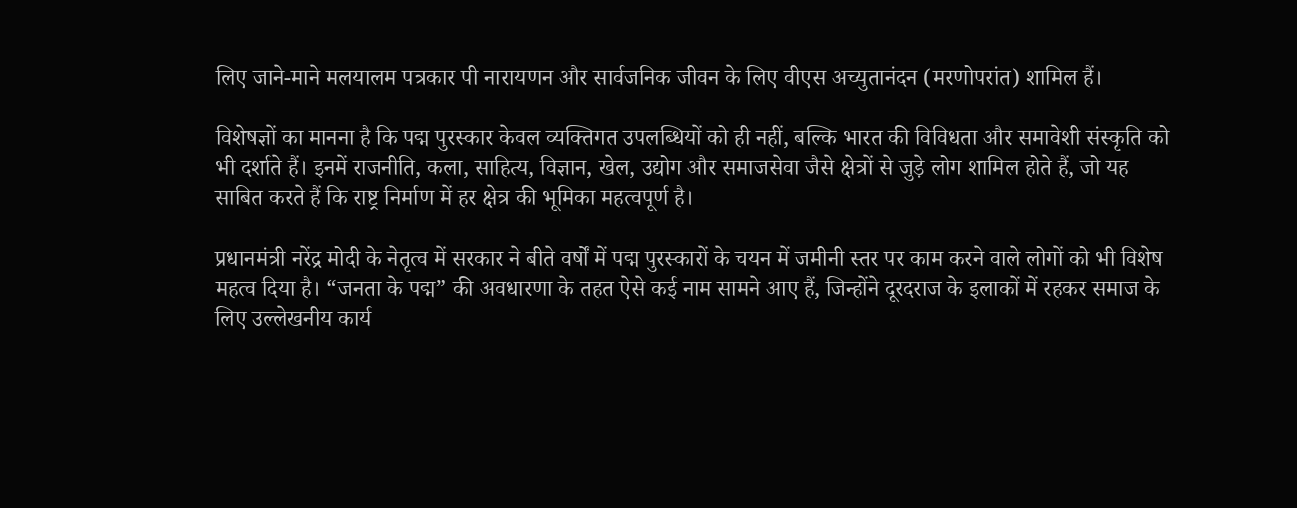लिए जाने-माने मलयालम पत्रकार पी नारायणन और सार्वजनिक जीवन के लिए वीएस अच्युतानंदन (मरणोपरांत) शामिल हैं।

विशेषज्ञों का मानना है कि पद्म पुरस्कार केवल व्यक्तिगत उपलब्धियों को ही नहीं, बल्कि भारत की विविधता और समावेशी संस्कृति को भी दर्शाते हैं। इनमें राजनीति, कला, साहित्य, विज्ञान, खेल, उद्योग और समाजसेवा जैसे क्षेत्रों से जुड़े लोग शामिल होते हैं, जो यह साबित करते हैं कि राष्ट्र निर्माण में हर क्षेत्र की भूमिका महत्वपूर्ण है।

प्रधानमंत्री नरेंद्र मोदी के नेतृत्व में सरकार ने बीते वर्षों में पद्म पुरस्कारों के चयन में जमीनी स्तर पर काम करने वाले लोगों को भी विशेष महत्व दिया है। “जनता के पद्म” की अवधारणा के तहत ऐसे कई नाम सामने आए हैं, जिन्होंने दूरदराज के इलाकों में रहकर समाज के लिए उल्लेखनीय कार्य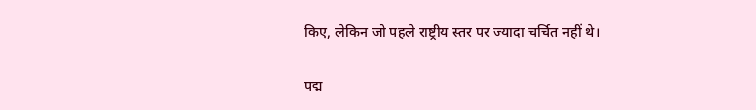किए, लेकिन जो पहले राष्ट्रीय स्तर पर ज्यादा चर्चित नहीं थे।

पद्म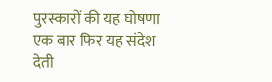पुरस्कारों की यह घोषणा एक बार फिर यह संदेश देती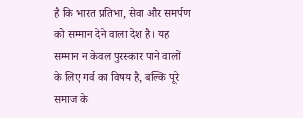है कि भारत प्रतिभा, सेवा और समर्पण को सम्मान देने वाला देश है। यह सम्मान न केवल पुरस्कार पाने वालों के लिए गर्व का विषय है, बल्कि पूरे समाज के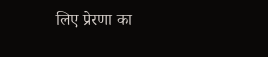लिए प्रेरणा का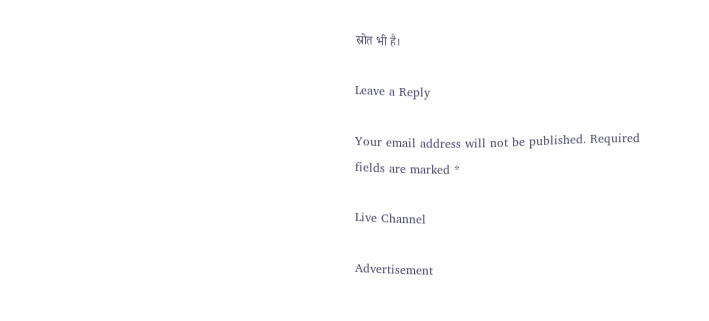स्रोत भी है।

Leave a Reply

Your email address will not be published. Required fields are marked *

Live Channel

Advertisement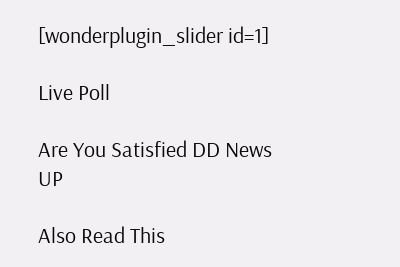[wonderplugin_slider id=1]

Live Poll

Are You Satisfied DD News UP

Also Read This